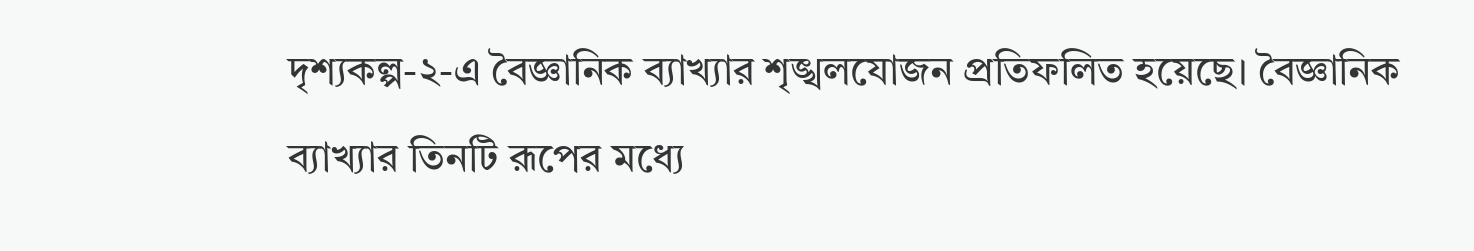দৃশ্যকল্প-২-এ বৈজ্ঞানিক ব্যাখ্যার শৃঙ্খলযোজন প্রতিফলিত হয়েছে। বৈজ্ঞানিক ব্যাখ্যার তিনটি রূপের মধ্যে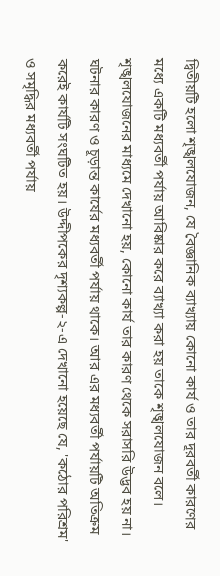দ্বিতীয়টি হলো শৃঙ্খলযোজন, যে বৈজ্ঞানিক ব্যাখ্যায় কোনো কার্য ও তার দূরবর্তী কারণের মধ্যে একটি মধ্যবর্তী পর্যায় আবিষ্কার করে ব্যাখ্যা করা হয় তাকে শৃঙ্খলযোজন বলে। শৃঙ্খলযোজনের মাধ্যমে দেখানো হয়, কোনো কার্য তার কারণ থেকে সরাসরি উদ্ভব হয় না। ঘটনার কারণ ও চূড়ান্ত কার্যের মধ্যবর্তী পর্যায় থাকে। আর এর মধ্যবর্তী পর্যায়টি অতিক্রম করেই কার্যটি সংঘটিত হয়। উদ্দীপকের দৃশ্যকল্প-২-এ দেখানো হয়েছে যে, 'কঠোর পরিশ্রম' ও সমৃদ্ধির মধ্যবর্তী পর্যায়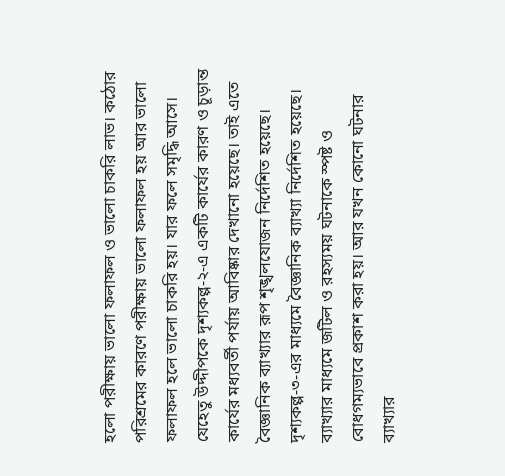হলো পরীক্ষায় ভালো ফলাফল ও ভালো চাকরি লাভ। কঠোর পরিশ্রমের কারণে পরীক্ষায় ভালো ফলাফল হয় আর ভালো ফলাফল হলে ভালো চাকরি হয়। যার ফলে সমৃদ্ধি আসে। যেহেতু উদ্দীপকে দৃশ্যকল্প-২-এ একটি কার্যের কারণ ও চূড়ান্ত কার্যের মধ্যবর্তী পর্যায় আবিষ্কার দেখানো হয়েছে। তাই এতে বৈজ্ঞানিক ব্যাখ্যার রূপ শৃঙ্খলযোজন নির্দেশিত হয়েছে। দৃশ্যকল্প-৩-এর মাধ্যমে বৈজ্ঞানিক ব্যাখ্যা নির্দেশিত হয়েছে। ব্যাখ্যার মাধ্যমে জটিল ও রহস্যময় ঘটনাকে স্পষ্ট ও বোধগম্যভাবে প্রকাশ করা হয়। আর যখন কোনো ঘটনার ব্যাখ্যার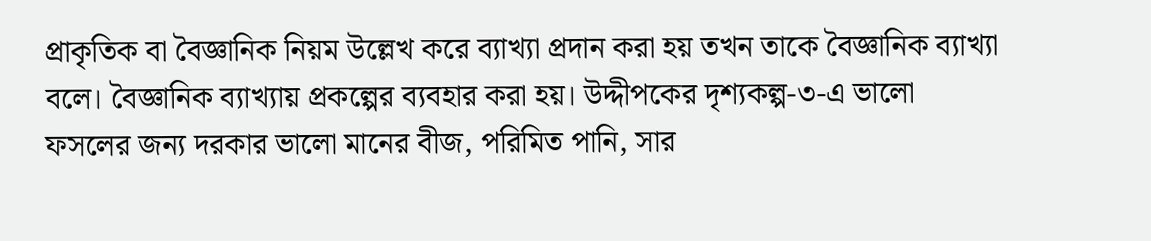প্রাকৃতিক বা বৈজ্ঞানিক নিয়ম উল্লেখ করে ব্যাখ্যা প্রদান করা হয় তখন তাকে বৈজ্ঞানিক ব্যাখ্যা বলে। বৈজ্ঞানিক ব্যাখ্যায় প্রকল্পের ব্যবহার করা হয়। উদ্দীপকের দৃশ্যকল্প-৩-এ ভালো ফসলের জন্য দরকার ভালো মানের বীজ, পরিমিত পানি, সার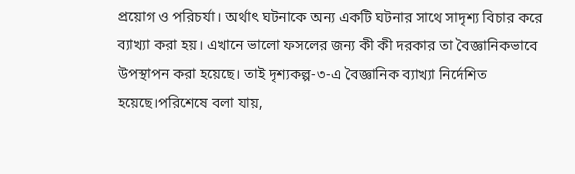প্রয়োগ ও পরিচর্যা। অর্থাৎ ঘটনাকে অন্য একটি ঘটনার সাথে সাদৃশ্য বিচার করে ব্যাখ্যা করা হয়। এখানে ভালো ফসলের জন্য কী কী দরকার তা বৈজ্ঞানিকভাবে উপস্থাপন করা হয়েছে। তাই দৃশ্যকল্প-৩-এ বৈজ্ঞানিক ব্যাখ্যা নির্দেশিত হয়েছে।পরিশেষে বলা যায়,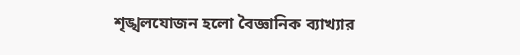শৃঙ্খলযোজন হলো বৈজ্ঞানিক ব্যাখ্যার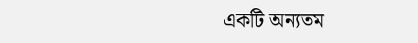একটি অন্যতম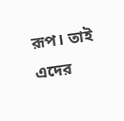রূপ। তাই এদের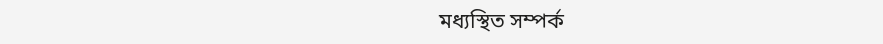মধ্যস্থিত সম্পর্ক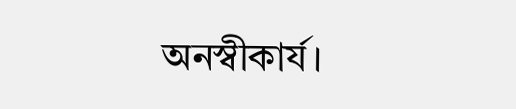অনস্বীকার্য।